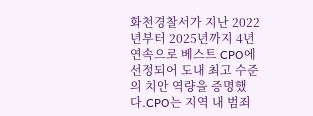화천경찰서가 지난 2022년부터 2025년까지 4년 연속으로 베스트 CPO에 선정되어 도내 최고 수준의 치안 역량을 증명했다.CPO는 지역 내 범죄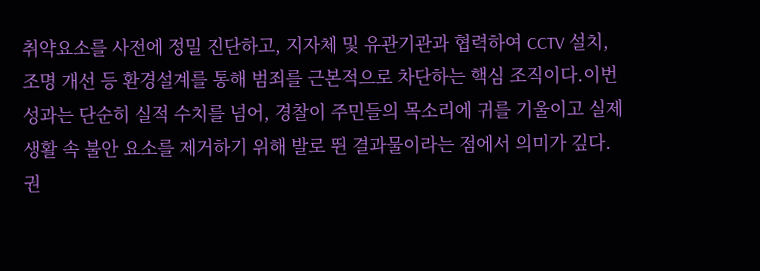취약요소를 사전에 정밀 진단하고, 지자체 및 유관기관과 협력하여 CCTV 설치, 조명 개선 등 환경설계를 통해 범죄를 근본적으로 차단하는 핵심 조직이다.이번 성과는 단순히 실적 수치를 넘어, 경찰이 주민들의 목소리에 귀를 기울이고 실제 생활 속 불안 요소를 제거하기 위해 발로 뛴 결과물이라는 점에서 의미가 깊다.권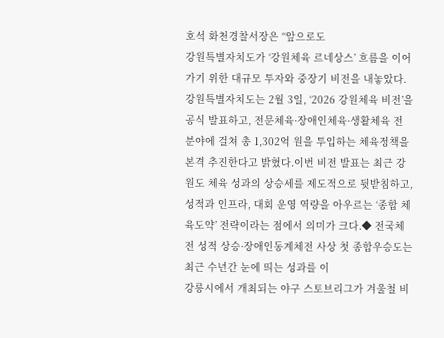호석 화천경찰서장은 “앞으로도
강원특별자치도가 ‘강원체육 르네상스’ 흐름을 이어가기 위한 대규모 투자와 중장기 비전을 내놓았다.강원특별자치도는 2월 3일, ‘2026 강원체육 비전’을 공식 발표하고, 전문체육·장애인체육·생활체육 전 분야에 걸쳐 총 1,302억 원을 투입하는 체육정책을 본격 추진한다고 밝혔다.이번 비전 발표는 최근 강원도 체육 성과의 상승세를 제도적으로 뒷받침하고, 성적과 인프라, 대회 운영 역량을 아우르는 ‘종합 체육도약’ 전략이라는 점에서 의미가 크다.◆ 전국체전 성적 상승·장애인동계체전 사상 첫 종합우승도는 최근 수년간 눈에 띄는 성과를 이
강릉시에서 개최되는 야구 스토브리그가 겨울철 비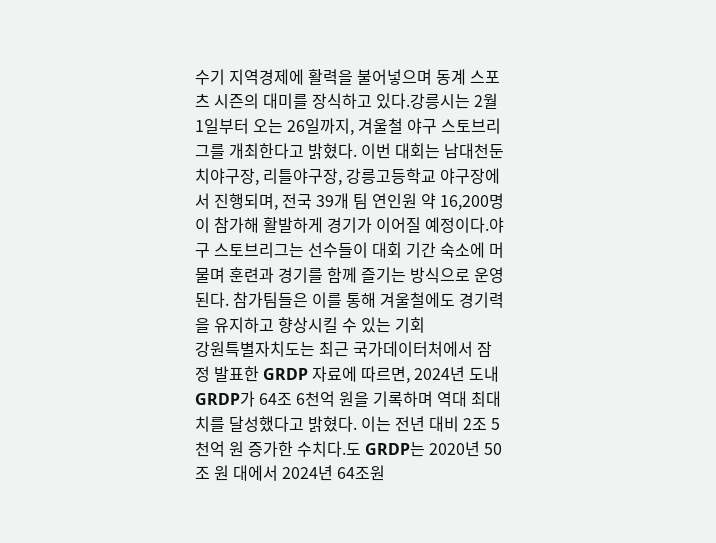수기 지역경제에 활력을 불어넣으며 동계 스포츠 시즌의 대미를 장식하고 있다.강릉시는 2월 1일부터 오는 26일까지, 겨울철 야구 스토브리그를 개최한다고 밝혔다. 이번 대회는 남대천둔치야구장, 리틀야구장, 강릉고등학교 야구장에서 진행되며, 전국 39개 팀 연인원 약 16,200명이 참가해 활발하게 경기가 이어질 예정이다.야구 스토브리그는 선수들이 대회 기간 숙소에 머물며 훈련과 경기를 함께 즐기는 방식으로 운영된다. 참가팀들은 이를 통해 겨울철에도 경기력을 유지하고 향상시킬 수 있는 기회
강원특별자치도는 최근 국가데이터처에서 잠정 발표한 GRDP 자료에 따르면, 2024년 도내 GRDP가 64조 6천억 원을 기록하며 역대 최대치를 달성했다고 밝혔다. 이는 전년 대비 2조 5천억 원 증가한 수치다.도 GRDP는 2020년 50조 원 대에서 2024년 64조원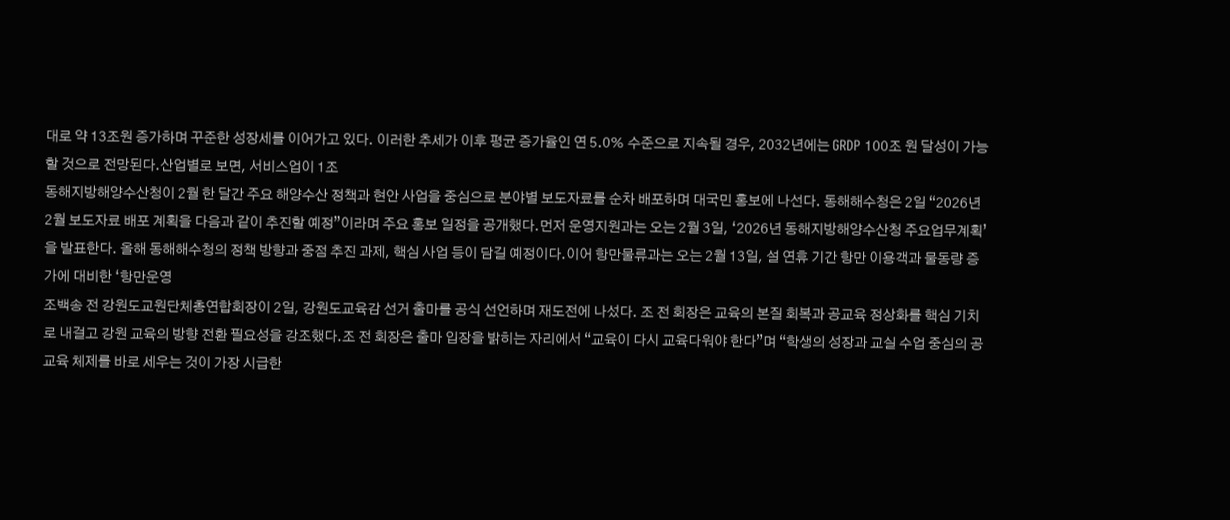대로 약 13조원 증가하며 꾸준한 성장세를 이어가고 있다. 이러한 추세가 이후 평균 증가율인 연 5.0% 수준으로 지속될 경우, 2032년에는 GRDP 100조 원 달성이 가능할 것으로 전망된다.산업별로 보면, 서비스업이 1조
동해지방해양수산청이 2월 한 달간 주요 해양수산 정책과 현안 사업을 중심으로 분야별 보도자료를 순차 배포하며 대국민 홍보에 나선다. 동해해수청은 2일 “2026년 2월 보도자료 배포 계획을 다음과 같이 추진할 예정”이라며 주요 홍보 일정을 공개했다.먼저 운영지원과는 오는 2월 3일, ‘2026년 동해지방해양수산청 주요업무계획’을 발표한다. 올해 동해해수청의 정책 방향과 중점 추진 과제, 핵심 사업 등이 담길 예정이다.이어 항만물류과는 오는 2월 13일, 설 연휴 기간 항만 이용객과 물동량 증가에 대비한 ‘항만운영
조백송 전 강원도교원단체총연합회장이 2일, 강원도교육감 선거 출마를 공식 선언하며 재도전에 나섰다. 조 전 회장은 교육의 본질 회복과 공교육 정상화를 핵심 기치로 내걸고 강원 교육의 방향 전환 필요성을 강조했다.조 전 회장은 출마 입장을 밝히는 자리에서 “교육이 다시 교육다워야 한다”며 “학생의 성장과 교실 수업 중심의 공교육 체제를 바로 세우는 것이 가장 시급한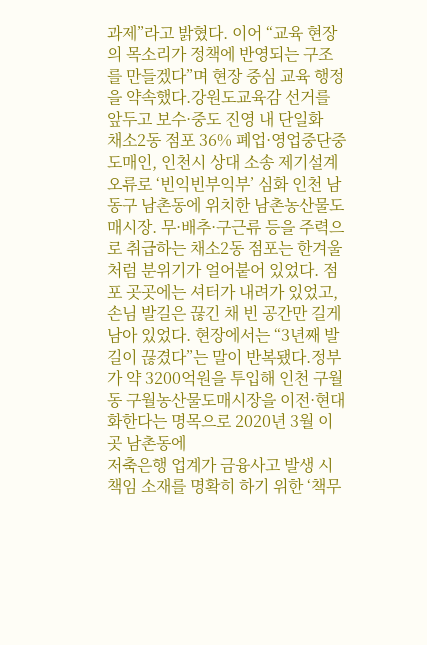과제”라고 밝혔다. 이어 “교육 현장의 목소리가 정책에 반영되는 구조를 만들겠다”며 현장 중심 교육 행정을 약속했다.강원도교육감 선거를 앞두고 보수·중도 진영 내 단일화
채소2동 점포 36% 폐업·영업중단중도매인, 인천시 상대 소송 제기설계 오류로 ‘빈익빈부익부’ 심화 인천 남동구 남촌동에 위치한 남촌농산물도매시장. 무·배추·구근류 등을 주력으로 취급하는 채소2동 점포는 한겨울처럼 분위기가 얼어붙어 있었다. 점포 곳곳에는 셔터가 내려가 있었고, 손님 발길은 끊긴 채 빈 공간만 길게 남아 있었다. 현장에서는 “3년째 발길이 끊겼다”는 말이 반복됐다.정부가 약 3200억원을 투입해 인천 구월동 구월농산물도매시장을 이전·현대화한다는 명목으로 2020년 3월 이곳 남촌동에
저축은행 업계가 금융사고 발생 시 책임 소재를 명확히 하기 위한 ‘책무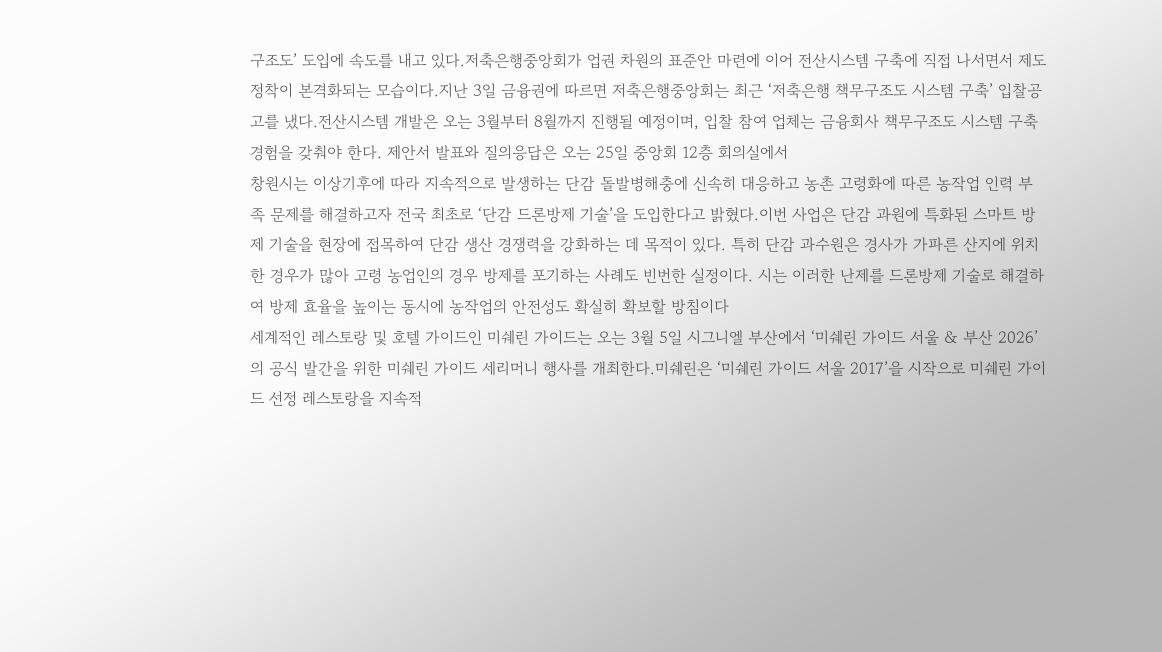구조도’ 도입에 속도를 내고 있다.저축은행중앙회가 업권 차원의 표준안 마련에 이어 전산시스템 구축에 직접 나서면서 제도 정착이 본격화되는 모습이다.지난 3일 금융권에 따르면 저축은행중앙회는 최근 ‘저축은행 책무구조도 시스템 구축’ 입찰공고를 냈다.전산시스템 개발은 오는 3월부터 8월까지 진행될 예정이며, 입찰 참여 업체는 금융회사 책무구조도 시스템 구축 경험을 갖춰야 한다. 제안서 발표와 질의응답은 오는 25일 중앙회 12층 회의실에서
창원시는 이상기후에 따라 지속적으로 발생하는 단감 돌발병해충에 신속히 대응하고 농촌 고령화에 따른 농작업 인력 부족 문제를 해결하고자 전국 최초로 ‘단감 드론방제 기술’을 도입한다고 밝혔다.이번 사업은 단감 과원에 특화된 스마트 방제 기술을 현장에 접목하여 단감 생산 경쟁력을 강화하는 데 목적이 있다. 특히 단감 과수원은 경사가 가파른 산지에 위치한 경우가 많아 고령 농업인의 경우 방제를 포기하는 사례도 빈번한 실정이다. 시는 이러한 난제를 드론방제 기술로 해결하여 방제 효율을 높이는 동시에 농작업의 안전성도 확실히 확보할 방침이다
세계적인 레스토랑 및 호텔 가이드인 미쉐린 가이드는 오는 3월 5일 시그니엘 부산에서 ‘미쉐린 가이드 서울 & 부산 2026’의 공식 발간을 위한 미쉐린 가이드 세리머니 행사를 개최한다.미쉐린은 ‘미쉐린 가이드 서울 2017’을 시작으로 미쉐린 가이드 선정 레스토랑을 지속적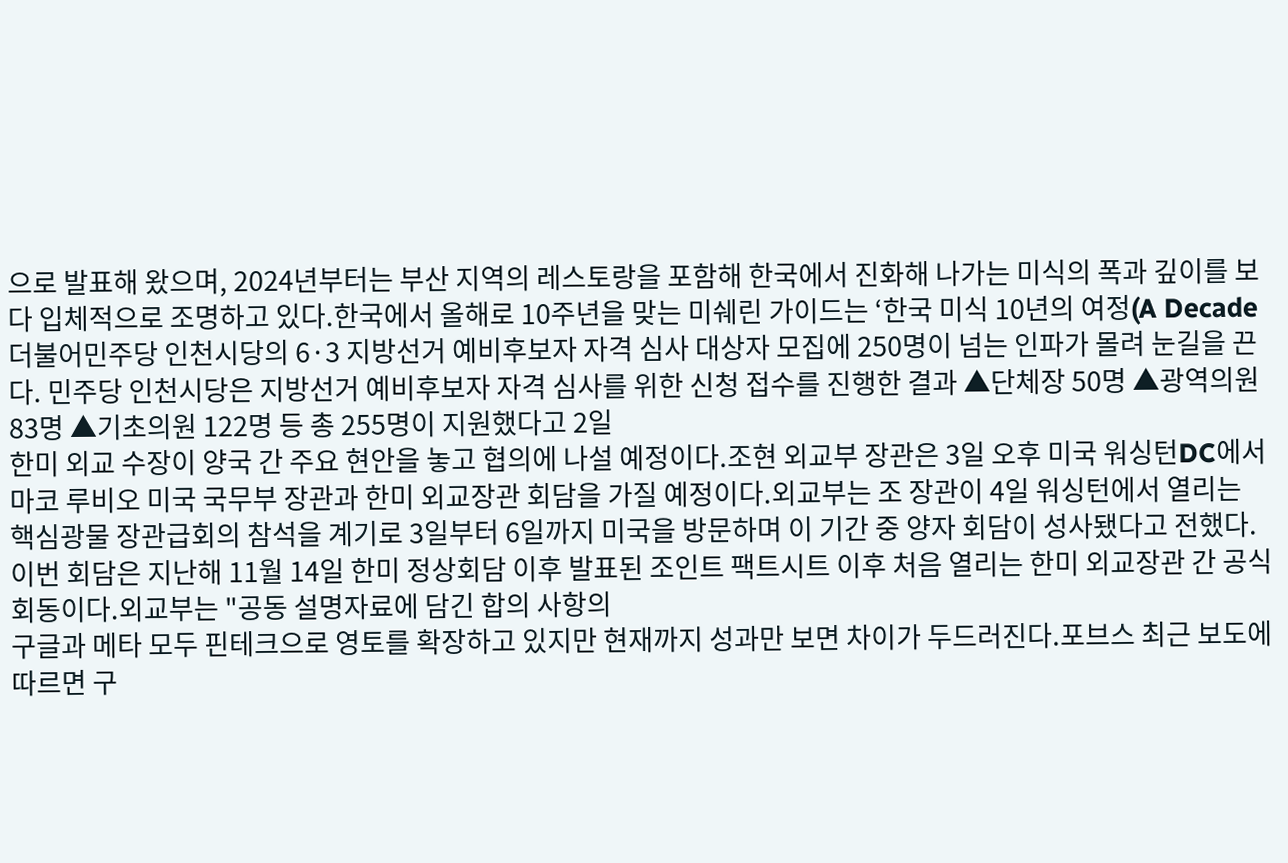으로 발표해 왔으며, 2024년부터는 부산 지역의 레스토랑을 포함해 한국에서 진화해 나가는 미식의 폭과 깊이를 보다 입체적으로 조명하고 있다.한국에서 올해로 10주년을 맞는 미쉐린 가이드는 ‘한국 미식 10년의 여정(A Decade
더불어민주당 인천시당의 6·3 지방선거 예비후보자 자격 심사 대상자 모집에 250명이 넘는 인파가 몰려 눈길을 끈다. 민주당 인천시당은 지방선거 예비후보자 자격 심사를 위한 신청 접수를 진행한 결과 ▲단체장 50명 ▲광역의원 83명 ▲기초의원 122명 등 총 255명이 지원했다고 2일
한미 외교 수장이 양국 간 주요 현안을 놓고 협의에 나설 예정이다.조현 외교부 장관은 3일 오후 미국 워싱턴DC에서 마코 루비오 미국 국무부 장관과 한미 외교장관 회담을 가질 예정이다.외교부는 조 장관이 4일 워싱턴에서 열리는 핵심광물 장관급회의 참석을 계기로 3일부터 6일까지 미국을 방문하며 이 기간 중 양자 회담이 성사됐다고 전했다.이번 회담은 지난해 11월 14일 한미 정상회담 이후 발표된 조인트 팩트시트 이후 처음 열리는 한미 외교장관 간 공식 회동이다.외교부는 "공동 설명자료에 담긴 합의 사항의
구글과 메타 모두 핀테크으로 영토를 확장하고 있지만 현재까지 성과만 보면 차이가 두드러진다.포브스 최근 보도에 따르면 구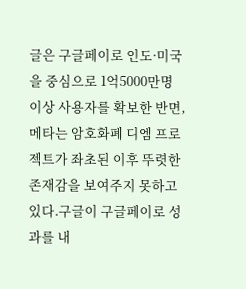글은 구글페이로 인도·미국을 중심으로 1억5000만명 이상 사용자를 확보한 반면, 메타는 암호화폐 디엠 프로젝트가 좌초된 이후 뚜렷한 존재감을 보여주지 못하고 있다.구글이 구글페이로 성과를 내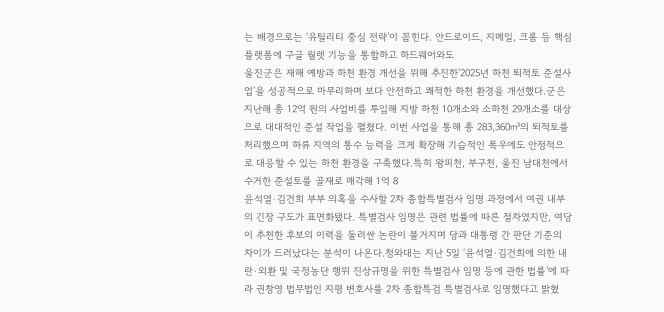는 배경으로는 ‘유틸리티 중심 전략’이 꼽힌다. 안드로이드, 지메일, 크롬 등 핵심 플랫폼에 구글 월렛 기능을 통합하고 하드웨어와도
울진군은 재해 예방과 하천 환경 개선을 위해 추진한‘2025년 하천 퇴적토 준설사업’을 성공적으로 마무리하며 보다 안전하고 쾌적한 하천 환경을 개선했다.군은 지난해 총 12억 원의 사업비를 투입해 지방 하천 10개소와 소하천 29개소를 대상으로 대대적인 준설 작업을 펼쳤다. 이번 사업을 통해 총 283,360㎥의 퇴적토를 처리했으며 하류 지역의 통수 능력을 크게 확장해 기습적인 폭우에도 안정적으로 대응할 수 있는 하천 환경을 구축했다.특히 왕피천, 부구천, 울진 남대천에서 수거한 준설토를 골재로 매각해 1억 8
윤석열·김건희 부부 의혹을 수사할 2차 종합특별검사 임명 과정에서 여권 내부의 긴장 구도가 표면화됐다. 특별검사 임명은 관련 법률에 따른 절차였지만, 여당이 추천한 후보의 이력을 둘러싼 논란이 불거지며 당과 대통령 간 판단 기준의 차이가 드러났다는 분석이 나온다.청와대는 지난 5일 ‘윤석열·김건희에 의한 내란·외환 및 국정농단 행위 진상규명을 위한 특별검사 임명 등에 관한 법률’에 따라 권창영 법무법인 지평 변호사를 2차 종합특검 특별검사로 임명했다고 밝혔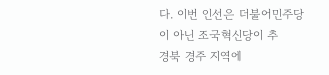다. 이번 인선은 더불어민주당이 아닌 조국혁신당이 추
경북 경주 지역에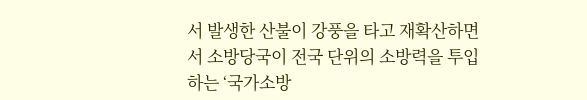서 발생한 산불이 강풍을 타고 재확산하면서 소방당국이 전국 단위의 소방력을 투입하는 ‘국가소방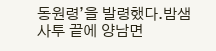동원령’을 발령했다.밤샘 사투 끝에 양남면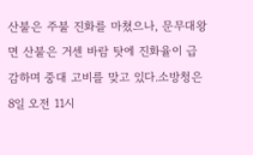산불은 주불 진화를 마쳤으나, 문무대왕면 산불은 거센 바람 탓에 진화율이 급감하며 중대 고비를 맞고 있다.소방청은 8일 오전 11시